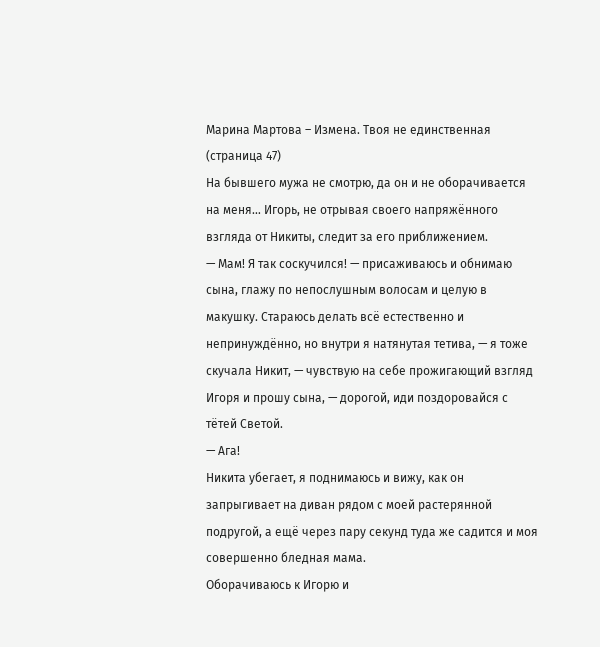Марина Мартова – Измена. Твоя не единственная (страница 47)
На бывшего мужа не смотрю, да он и не оборачивается на меня… Игорь, не отрывая своего напряжённого взгляда от Никиты, следит за его приближением.
— Мам! Я так соскучился! — присаживаюсь и обнимаю сына, глажу по непослушным волосам и целую в макушку. Стараюсь делать всё естественно и непринуждённо, но внутри я натянутая тетива, — я тоже скучала Никит, — чувствую на себе прожигающий взгляд Игоря и прошу сына, — дорогой, иди поздоровайся с тётей Светой.
— Ага!
Никита убегает, я поднимаюсь и вижу, как он запрыгивает на диван рядом с моей растерянной подругой, а ещё через пару секунд туда же садится и моя совершенно бледная мама.
Оборачиваюсь к Игорю и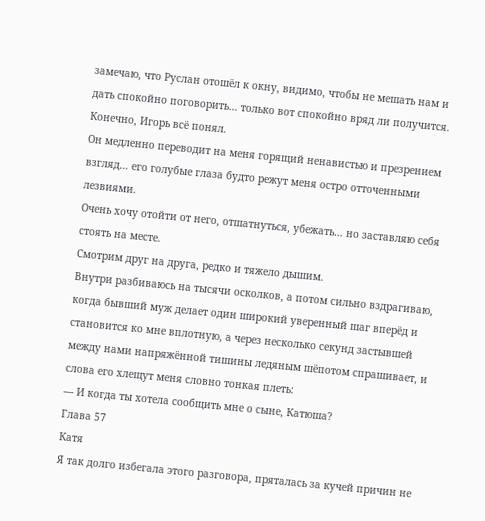замечаю, что Руслан отошёл к окну, видимо, чтобы не мешать нам и дать спокойно поговорить… только вот спокойно вряд ли получится.
Конечно, Игорь всё понял.
Он медленно переводит на меня горящий ненавистью и презрением взгляд… его голубые глаза будто режут меня остро отточенными лезвиями.
Очень хочу отойти от него, отшатнуться, убежать… но заставляю себя стоять на месте.
Смотрим друг на друга, редко и тяжело дышим.
Внутри разбиваюсь на тысячи осколков, а потом сильно вздрагиваю, когда бывший муж делает один широкий уверенный шаг вперёд и становится ко мне вплотную, а через несколько секунд застывшей между нами напряжённой тишины ледяным шёпотом спрашивает, и слова его хлещут меня словно тонкая плеть:
— И когда ты хотела сообщить мне о сыне, Катюша?
Глава 57
Катя
Я так долго избегала этого разговора, пряталась за кучей причин не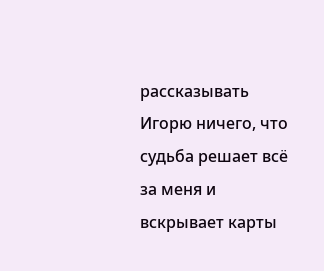рассказывать Игорю ничего, что судьба решает всё за меня и вскрывает карты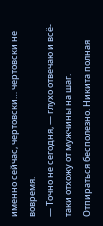именно сейчас, чертовски… чертовски не вовремя.
— Точно не сегодня, — глухо отвечаю и всё-таки отхожу от мужчины на шаг.
Отпираться бесполезно. Никита полная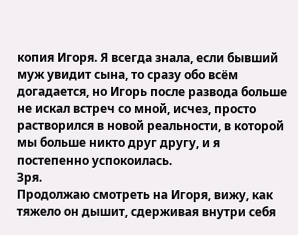копия Игоря. Я всегда знала, если бывший муж увидит сына, то сразу обо всём догадается, но Игорь после развода больше не искал встреч со мной, исчез, просто растворился в новой реальности, в которой мы больше никто друг другу, и я постепенно успокоилась.
Зря.
Продолжаю смотреть на Игоря, вижу, как тяжело он дышит, сдерживая внутри себя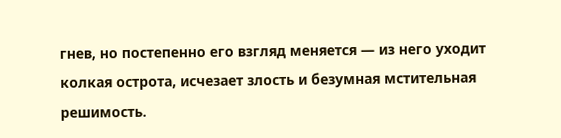гнев, но постепенно его взгляд меняется — из него уходит колкая острота, исчезает злость и безумная мстительная решимость.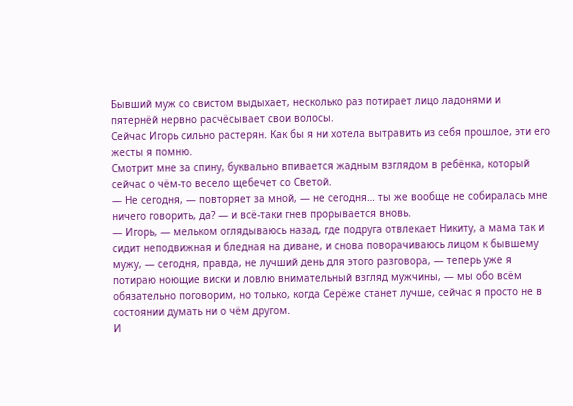Бывший муж со свистом выдыхает, несколько раз потирает лицо ладонями и пятернёй нервно расчёсывает свои волосы.
Сейчас Игорь сильно растерян. Как бы я ни хотела вытравить из себя прошлое, эти его жесты я помню.
Смотрит мне за спину, буквально впивается жадным взглядом в ребёнка, который сейчас о чём-то весело щебечет со Светой.
— Не сегодня, — повторяет за мной, — не сегодня… ты же вообще не собиралась мне ничего говорить, да? — и всё-таки гнев прорывается вновь.
— Игорь, — мельком оглядываюсь назад, где подруга отвлекает Никиту, а мама так и сидит неподвижная и бледная на диване, и снова поворачиваюсь лицом к бывшему мужу, — сегодня, правда, не лучший день для этого разговора, — теперь уже я потираю ноющие виски и ловлю внимательный взгляд мужчины, — мы обо всём обязательно поговорим, но только, когда Серёже станет лучше, сейчас я просто не в состоянии думать ни о чём другом.
И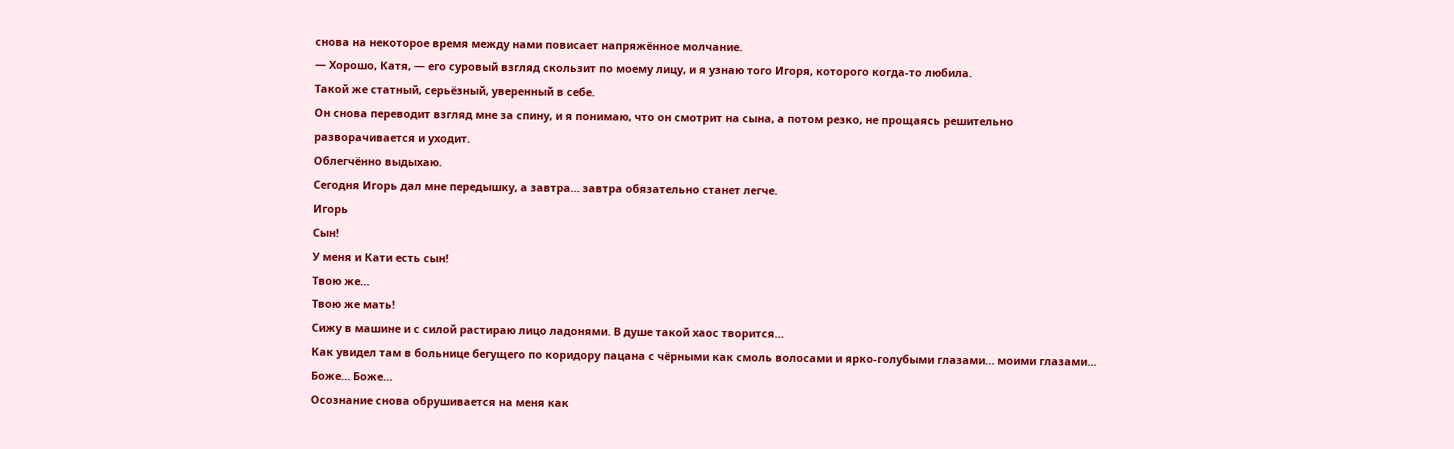снова на некоторое время между нами повисает напряжённое молчание.
— Хорошо, Катя, — его суровый взгляд скользит по моему лицу, и я узнаю того Игоря, которого когда-то любила.
Такой же статный, серьёзный, уверенный в себе.
Он снова переводит взгляд мне за спину, и я понимаю, что он смотрит на сына, а потом резко, не прощаясь решительно разворачивается и уходит.
Облегчённо выдыхаю.
Сегодня Игорь дал мне передышку, а завтра… завтра обязательно станет легче.
Игорь
Сын!
У меня и Кати есть сын!
Твою же…
Твою же мать!
Сижу в машине и с силой растираю лицо ладонями. В душе такой хаос творится…
Как увидел там в больнице бегущего по коридору пацана с чёрными как смоль волосами и ярко-голубыми глазами… моими глазами…
Боже… Боже…
Осознание снова обрушивается на меня как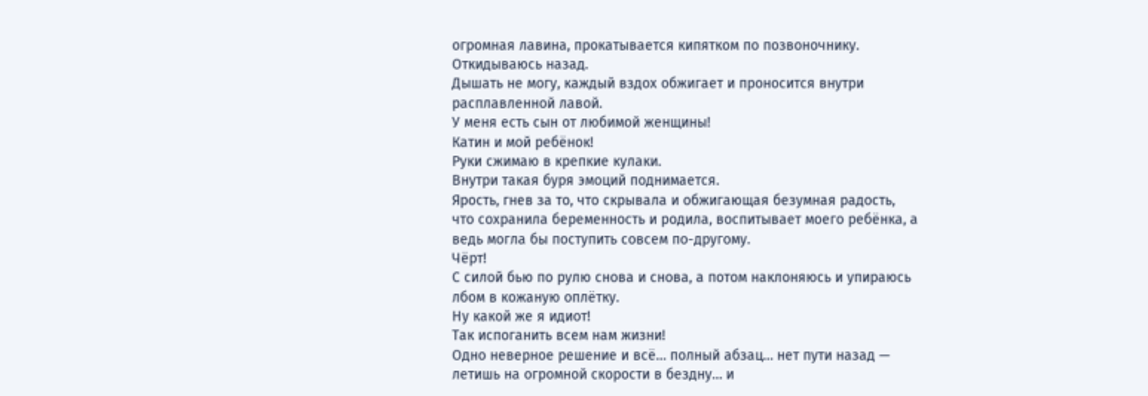огромная лавина, прокатывается кипятком по позвоночнику.
Откидываюсь назад.
Дышать не могу, каждый вздох обжигает и проносится внутри расплавленной лавой.
У меня есть сын от любимой женщины!
Катин и мой ребёнок!
Руки сжимаю в крепкие кулаки.
Внутри такая буря эмоций поднимается.
Ярость, гнев за то, что скрывала и обжигающая безумная радость, что сохранила беременность и родила, воспитывает моего ребёнка, а ведь могла бы поступить совсем по-другому.
Чёрт!
С силой бью по рулю снова и снова, а потом наклоняюсь и упираюсь лбом в кожаную оплётку.
Ну какой же я идиот!
Так испоганить всем нам жизни!
Одно неверное решение и всё… полный абзац… нет пути назад — летишь на огромной скорости в бездну… и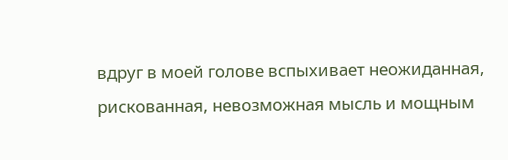вдруг в моей голове вспыхивает неожиданная, рискованная, невозможная мысль и мощным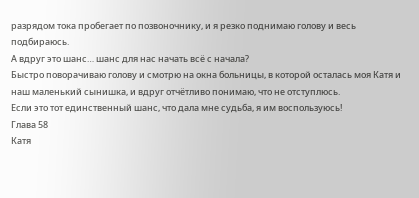разрядом тока пробегает по позвоночнику, и я резко поднимаю голову и весь подбираюсь.
А вдруг это шанс… шанс для нас начать всё с начала?
Быстро поворачиваю голову и смотрю на окна больницы, в которой осталась моя Катя и наш маленький сынишка, и вдруг отчётливо понимаю, что не отступлюсь.
Если это тот единственный шанс, что дала мне судьба, я им воспользуюсь!
Глава 58
Катя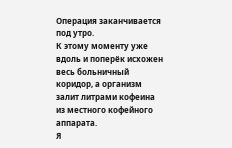Операция заканчивается под утро.
К этому моменту уже вдоль и поперёк исхожен весь больничный коридор, а организм залит литрами кофеина из местного кофейного аппарата.
Я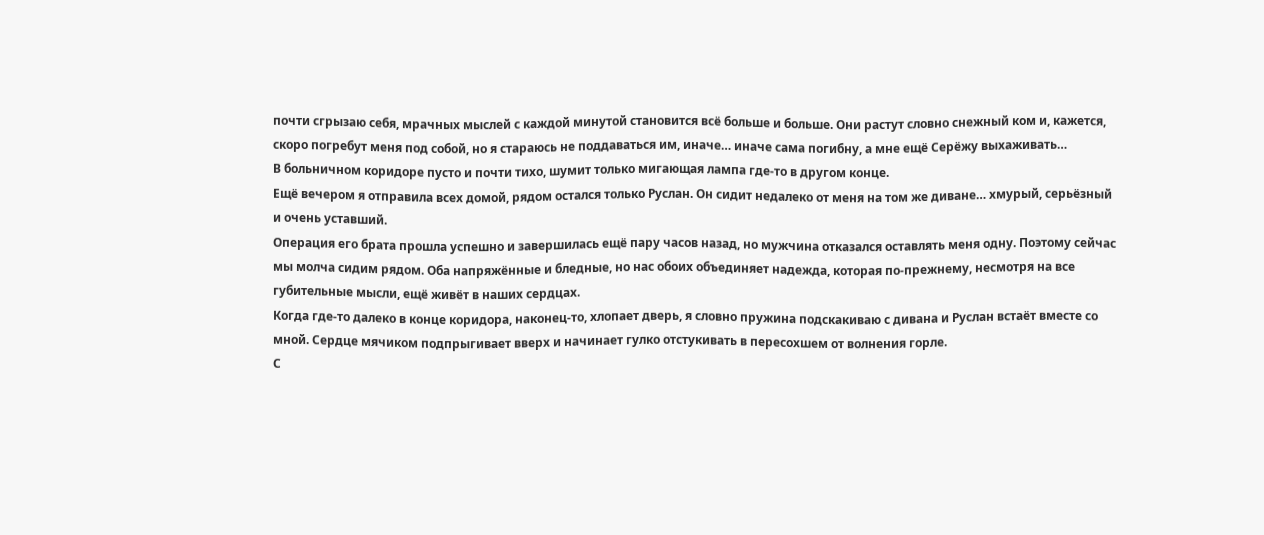почти сгрызаю себя, мрачных мыслей с каждой минутой становится всё больше и больше. Они растут словно снежный ком и, кажется, скоро погребут меня под собой, но я стараюсь не поддаваться им, иначе… иначе сама погибну, а мне ещё Серёжу выхаживать…
В больничном коридоре пусто и почти тихо, шумит только мигающая лампа где-то в другом конце.
Ещё вечером я отправила всех домой, рядом остался только Руслан. Он сидит недалеко от меня на том же диване… хмурый, серьёзный и очень уставший.
Операция его брата прошла успешно и завершилась ещё пару часов назад, но мужчина отказался оставлять меня одну. Поэтому сейчас мы молча сидим рядом. Оба напряжённые и бледные, но нас обоих объединяет надежда, которая по-прежнему, несмотря на все губительные мысли, ещё живёт в наших сердцах.
Когда где-то далеко в конце коридора, наконец-то, хлопает дверь, я словно пружина подскакиваю с дивана и Руслан встаёт вместе со мной. Сердце мячиком подпрыгивает вверх и начинает гулко отстукивать в пересохшем от волнения горле.
С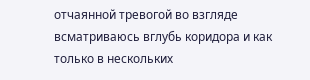отчаянной тревогой во взгляде всматриваюсь вглубь коридора и как только в нескольких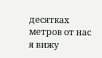десятках метров от нас я вижу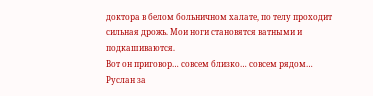доктора в белом больничном халате, по телу проходит сильная дрожь. Мои ноги становятся ватными и подкашиваются.
Вот он приговор… совсем близко… совсем рядом…
Руслан за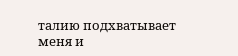талию подхватывает меня и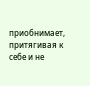приобнимает, притягивая к себе и не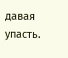давая упасть.